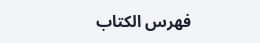فهرس الكتاب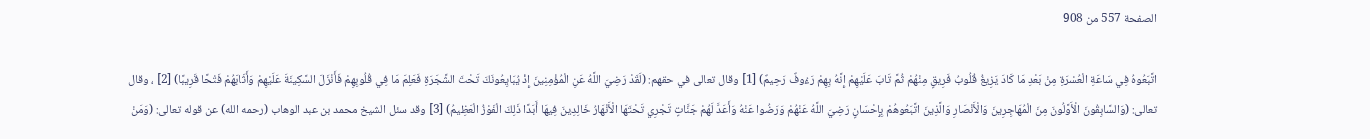الصفحة 557 من 908

اتَّبَعُوهُ فِي سَاعَةِ الْعُسْرَةِ مِنْ بَعْدِ مَا كَادَ يَزِيغُ قُلُوبُ فَرِيقٍ مِنْهُمْ ثُمَّ تَابَ عَلَيْهِمْ إِنَّهُ بِهِمْ رَءُوفٌ رَحِيمٌ) [1] وقال تعالى في حقهم: (لَقَدْ رَضِيَ اللَّهُ عَنِ الْمُؤْمِنِينَ إِذْ يُبَايِعُونَكَ تَحْتَ الشَّجَرَةِ فَعَلِمَ مَا فِي قُلُوبِهِمْ فَأَنْزَلَ السَّكِينَةَ عَلَيْهِمْ وَأَثَابَهُمْ فَتْحًا قَرِيبًا) [2] ، وقال تعالى: (وَالسَّابِقُونَ الْأَوَّلُونَ مِنَ الْمُهَاجِرِينَ وَالْأَنْصَارِ وَالَّذِينَ اتَّبَعُوهُمْ بِإِحْسَانٍ رَضِيَ اللَّهُ عَنْهُمْ وَرَضُوا عَنْهُ وَأَعَدَّ لَهُمْ جَنَّاتٍ تَجْرِي تَحْتَهَا الْأَنْهَارُ خَالِدِينَ فِيهَا أَبَدًا ذَلِكَ الْفَوْزُ الْعَظِيمُ) [3] وقد سئل الشيخ محمد بن عبد الوهاب (رحمه الله) عن قوله تعالى: (وَمَنْ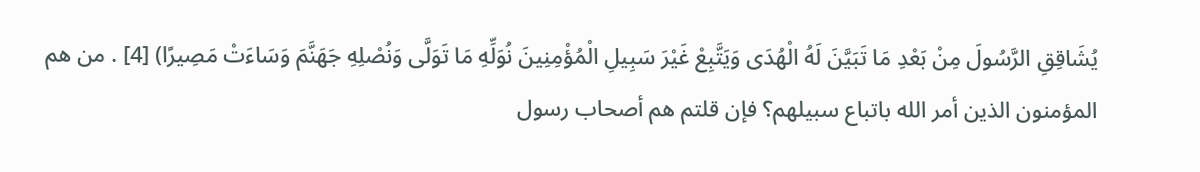يُشَاقِقِ الرَّسُولَ مِنْ بَعْدِ مَا تَبَيَّنَ لَهُ الْهُدَى وَيَتَّبِعْ غَيْرَ سَبِيلِ الْمُؤْمِنِينَ نُوَلِّهِ مَا تَوَلَّى وَنُصْلِهِ جَهَنَّمَ وَسَاءَتْ مَصِيرًا) [4] . من هم المؤمنون الذين أمر الله باتباع سبيلهم؟ فإن قلتم هم أصحاب رسول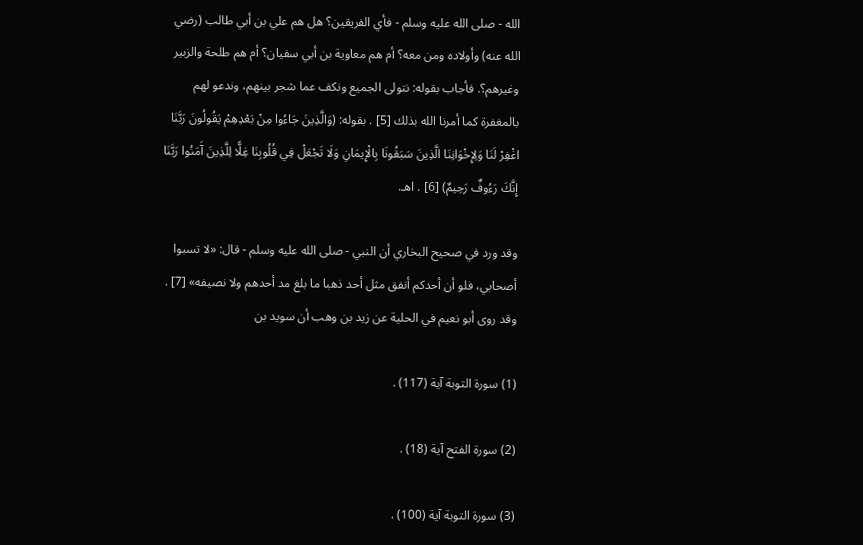الله - صلى الله عليه وسلم - فأي الفريقين؟ هل هم علي بن أبي طالب (رضي الله عنه) وأولاده ومن معه؟ أم هم معاوية بن أبي سفيان؟ أم هم طلحة والزبير وغيرهم؟. فأجاب بقوله: نتولى الجميع ونكف عما شجر بينهم، وندعو لهم بالمغفرة كما أمرنا الله بذلك [5] . بقوله: (وَالَّذِينَ جَاءُوا مِنْ بَعْدِهِمْ يَقُولُونَ رَبَّنَا اغْفِرْ لَنَا وَلِإِخْوَانِنَا الَّذِينَ سَبَقُونَا بِالْإِيمَانِ وَلَا تَجْعَلْ فِي قُلُوبِنَا غِلًّا لِلَّذِينَ آَمَنُوا رَبَّنَا إِنَّكَ رَءُوفٌ رَحِيمٌ) [6] . اهـ.

وقد ورد في صحيح البخاري أن النبي - صلى الله عليه وسلم - قال: «لا تسبوا أصحابي، فلو أن أحدكم أنفق مثل أحد ذهبا ما بلغ مد أحدهم ولا نصيفه» [7] . وقد روى أبو نعيم في الحلية عن زيد بن وهب أن سويد بن

(1) سورة التوبة آية (117) .

(2) سورة الفتح آية (18) .

(3) سورة التوبة آية (100) .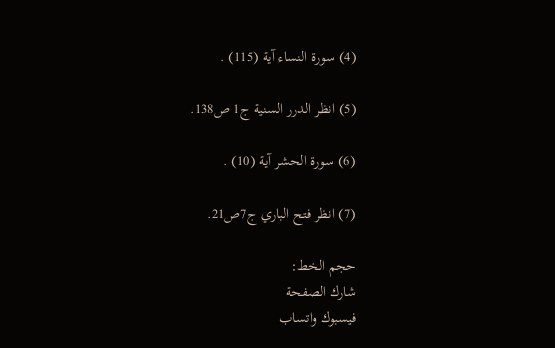(4) سورة النساء آية (115) .

(5) انظر الدرر السنية ج1 ص138.

(6) سورة الحشر آية (10) .

(7) انظر فتح الباري ج7ص21.

حجم الخط:
شارك الصفحة
فيسبوك واتساب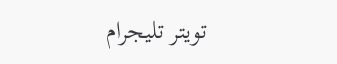تويتر تليجرام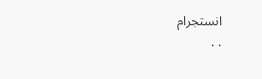انستجرام
. .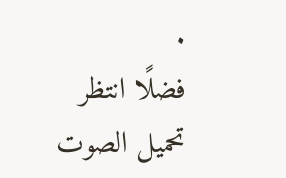.
فضلًا انتظر تحميل الصوت